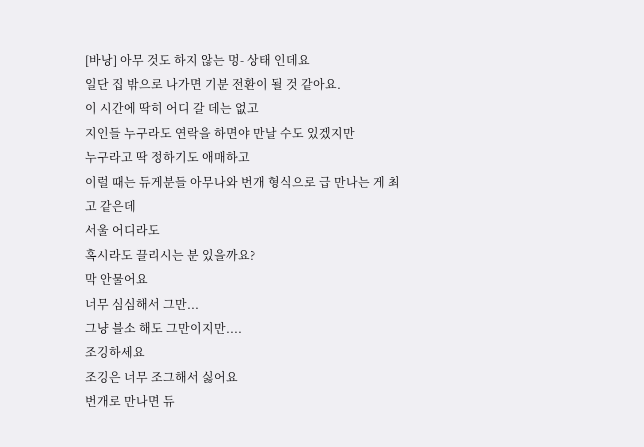[바낭] 아무 것도 하지 않는 멍- 상태 인데요
일단 집 밖으로 나가면 기분 전환이 될 것 같아요.
이 시간에 딱히 어디 갈 데는 없고
지인들 누구라도 연락을 하면야 만날 수도 있겠지만
누구라고 딱 정하기도 애매하고
이럴 때는 듀게분들 아무나와 번개 형식으로 급 만나는 게 최고 같은데
서울 어디라도
혹시라도 끌리시는 분 있을까요?
막 안물어요
너무 심심해서 그만...
그냥 블소 해도 그만이지만....
조깅하세요
조깅은 너무 조그해서 싫어요
번개로 만나면 듀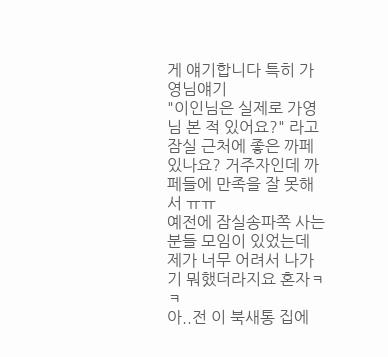게 얘기합니다 특히 가영님얘기
"이인님은 실제로 가영님 본 적 있어요?" 라고
잠실 근처에 좋은 까페 있나요? 거주자인데 까페들에 만족을 잘 못해서 ㅠㅠ
예전에 잠실송파쪽 사는 분들 모임이 있었는데 제가 너무 어려서 나가기 뭐했더라지요 혼자ㅋㅋ
아..전 이 북새통 집에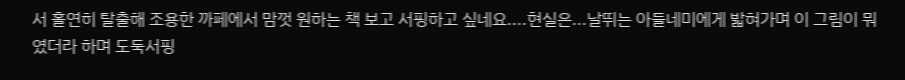서 홀연히 탈출해 조용한 까페에서 맘껏 원하는 책 보고 서핑하고 싶네요....현실은...날뛰는 아들네미에게 밟혀가며 이 그림이 뭐였더라 하며 도둑서핑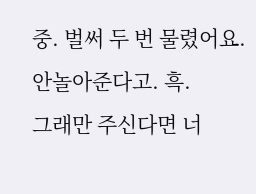중. 벌써 두 번 물렸어요. 안놀아준다고. 흑.
그래만 주신다면 너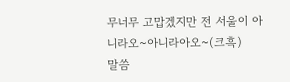무너무 고맙겠지만 전 서울이 아니라오~아니라아오~(크흑)
말씀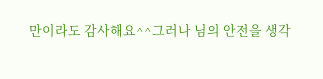만이라도 감사해요^^그러나 님의 안전을 생각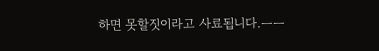하면 못할짓이라고 사료됩니다.ㅡㅡ